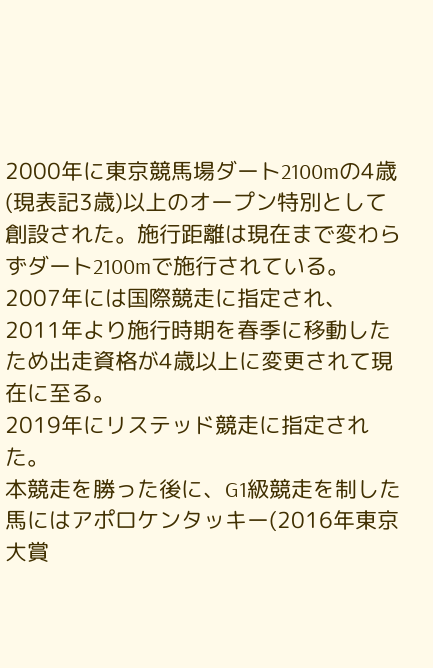2000年に東京競馬場ダート2100mの4歳(現表記3歳)以上のオープン特別として創設された。施行距離は現在まで変わらずダート2100mで施行されている。2007年には国際競走に指定され、2011年より施行時期を春季に移動したため出走資格が4歳以上に変更されて現在に至る。
2019年にリステッド競走に指定された。
本競走を勝った後に、G1級競走を制した馬にはアポロケンタッキー(2016年東京大賞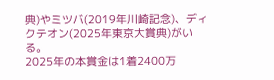典)やミツバ(2019年川崎記念)、ディクテオン(2025年東京大賞典)がいる。
2025年の本賞金は1着2400万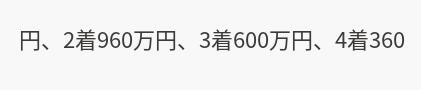円、2着960万円、3着600万円、4着360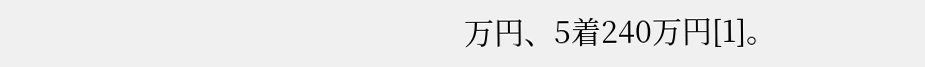万円、5着240万円[1]。